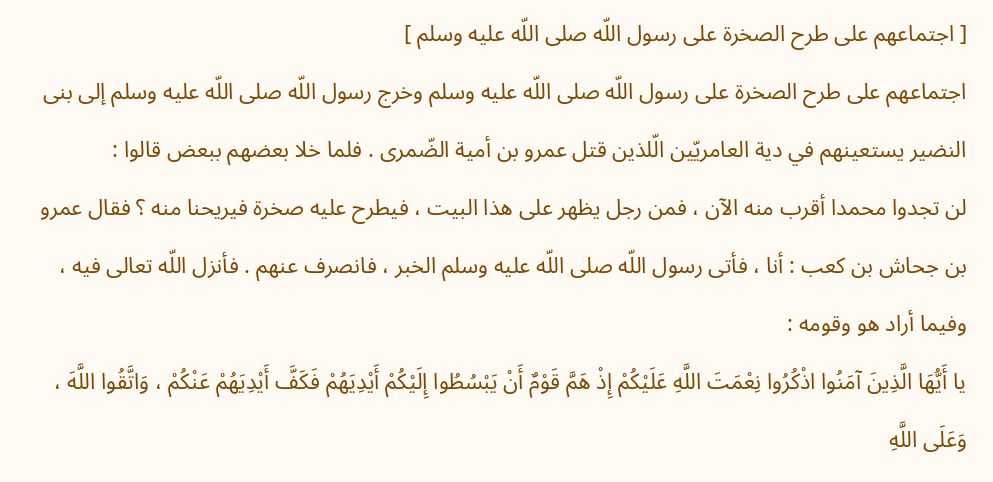[ اجتماعهم على طرح الصخرة على رسول اللّه صلى اللّه عليه وسلم ]
اجتماعهم على طرح الصخرة على رسول اللّه صلى اللّه عليه وسلم وخرج رسول اللّه صلى اللّه عليه وسلم إلى بنى النضير يستعينهم في دية العامريّين الّلذين قتل عمرو بن أمية الضّمرى . فلما خلا بعضهم ببعض قالوا :
لن تجدوا محمدا أقرب منه الآن ، فمن رجل يظهر على هذا البيت ، فيطرح عليه صخرة فيريحنا منه ؟ فقال عمرو بن جحاش بن كعب : أنا ، فأتى رسول اللّه صلى اللّه عليه وسلم الخبر ، فانصرف عنهم . فأنزل اللّه تعالى فيه ، وفيما أراد هو وقومه :
يا أَيُّهَا الَّذِينَ آمَنُوا اذْكُرُوا نِعْمَتَ اللَّهِ عَلَيْكُمْ إِذْ هَمَّ قَوْمٌ أَنْ يَبْسُطُوا إِلَيْكُمْ أَيْدِيَهُمْ فَكَفَّ أَيْدِيَهُمْ عَنْكُمْ ، وَاتَّقُوا اللَّهَ ، وَعَلَى اللَّهِ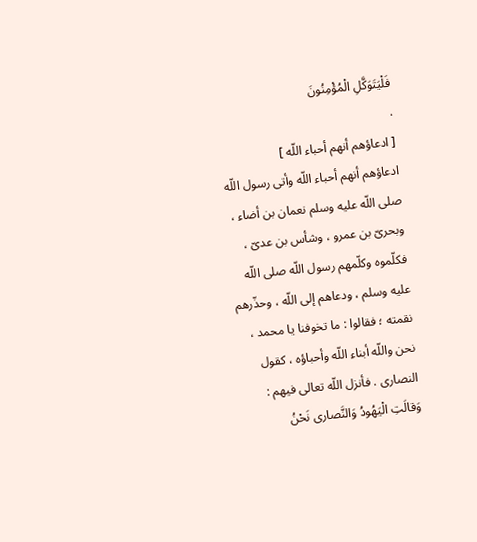فَلْيَتَوَكَّلِ الْمُؤْمِنُونَ
.
[ ادعاؤهم أنهم أحباء اللّه ]
ادعاؤهم أنهم أحباء اللّه وأتى رسول اللّه صلى اللّه عليه وسلم نعمان بن أضاء ، وبحرىّ بن عمرو ، وشأس بن عدىّ ، فكلّموه وكلّمهم رسول اللّه صلى اللّه عليه وسلم ، ودعاهم إلى اللّه ، وحذّرهم نقمته ؛ فقالوا : ما تخوفنا يا محمد ، نحن واللّه أبناء اللّه وأحباؤه ، كقول النصارى . فأنزل اللّه تعالى فيهم :
وَقالَتِ الْيَهُودُ وَالنَّصارى نَحْنُ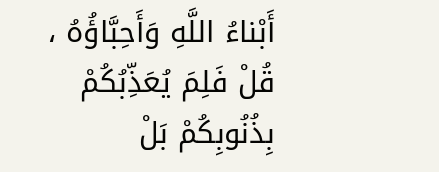أَبْناءُ اللَّهِ وَأَحِبَّاؤُهُ ، قُلْ فَلِمَ يُعَذِّبُكُمْ بِذُنُوبِكُمْ بَلْ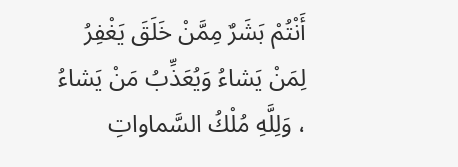أَنْتُمْ بَشَرٌ مِمَّنْ خَلَقَ يَغْفِرُ لِمَنْ يَشاءُ وَيُعَذِّبُ مَنْ يَشاءُ ، وَلِلَّهِ مُلْكُ السَّماواتِ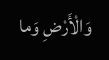وَالْأَرْضِ وَما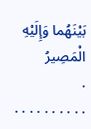بَيْنَهُما وَإِلَيْهِ الْمَصِيرُ
.
. . . . . . . . . .